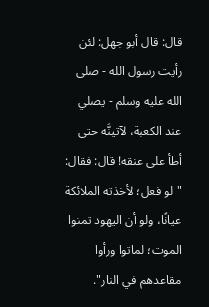قال: قال أبو جهل: لئن رأيت رسول الله - صلى الله عليه وسلم - يصلي عند الكعبة، لآتينَّه حتى أطأ على عنقه! قال: فقال:
"لو فعل؛ لأخذته الملائكة عيانًا، ولو أن اليهود تمنوا الموت؛ لماتوا ورأوا مقاعدهم في النار".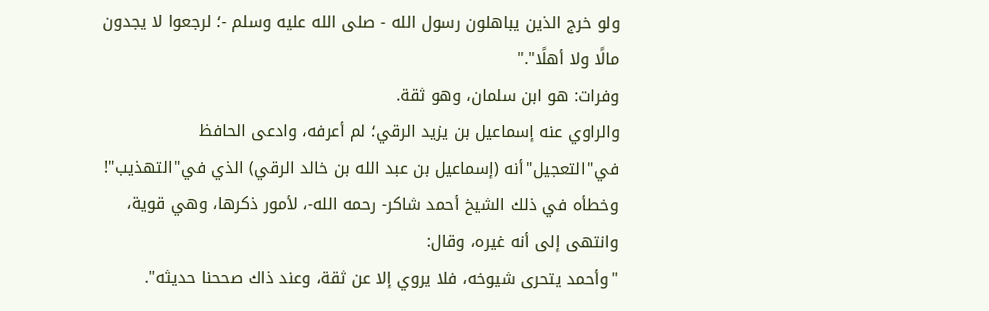ولو خرج الذين يباهلون رسول الله - صلى الله عليه وسلم -؛ لرجعوا لا يجدون مالًا ولا أهلًا"."
وفرات: هو ابن سلمان، وهو ثقة.
والراوي عنه إسماعيل بن يزيد الرقي؛ لم أعرفه، وادعى الحافظ في"التعجيل"أنه (إسماعيل بن عبد الله بن خالد الرقي) الذي في"التهذيب"! وخطأه في ذلك الشيخ أحمد شاكر- رحمه الله-، لأمور ذكرها، وهي قوية، وانتهى إلى أنه غيره، وقال:
"وأحمد يتحرى شيوخه، فلا يروي إلا عن ثقة، وعند ذاك صححنا حديثه".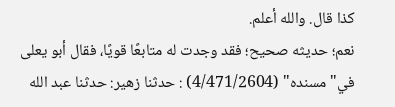كذا قال. والله أعلم.
نعم؛ حديثه صحيح؛ فقد وجدت له متابعًا قويًا، فقال أبو يعلى في"مسنده" (4/471/2604) : حدثنا زهير: حدثنا عبد الله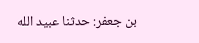بن جعفر: حدثنا عبيد الله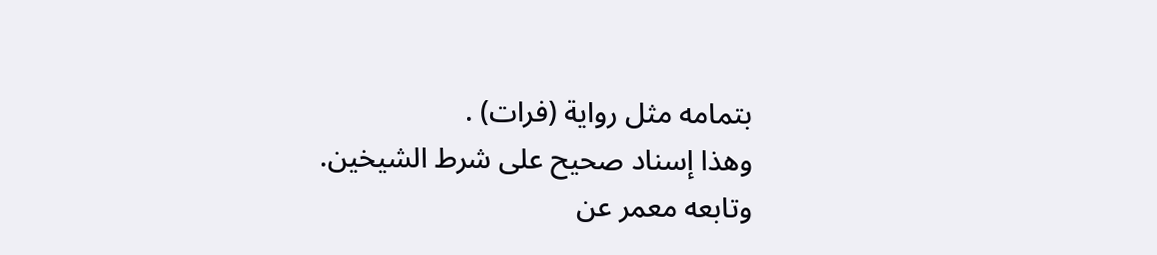بتمامه مثل رواية (فرات) .
وهذا إسناد صحيح على شرط الشيخين.
وتابعه معمر عن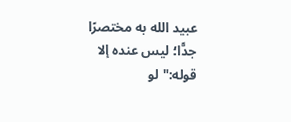عبيد الله به مختصرًا جدًّا؛ ليس عنده إلا قوله:"لو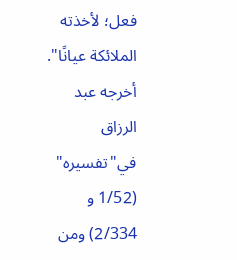فعل؛ لأخذته الملائكة عيانًا".
أخرجه عبد الرزاق في"تفسيره" (1/52 و 2/334) ومن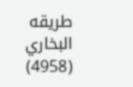طريقه البخاري (4958)